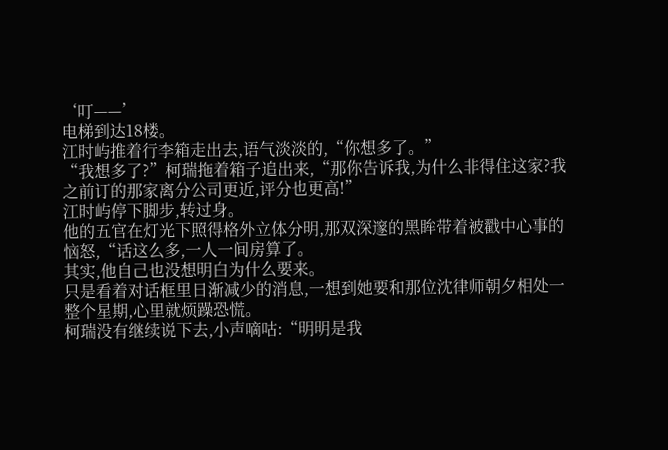‘叮——’
电梯到达18楼。
江时屿推着行李箱走出去,语气淡淡的,“你想多了。”
“我想多了?”柯瑞拖着箱子追出来,“那你告诉我,为什么非得住这家?我之前订的那家离分公司更近,评分也更高!”
江时屿停下脚步,转过身。
他的五官在灯光下照得格外立体分明,那双深邃的黑眸带着被戳中心事的恼怒,“话这么多,一人一间房算了。
其实,他自己也没想明白为什么要来。
只是看着对话框里日渐减少的消息,一想到她要和那位沈律师朝夕相处一整个星期,心里就烦躁恐慌。
柯瑞没有继续说下去,小声嘀咕:“明明是我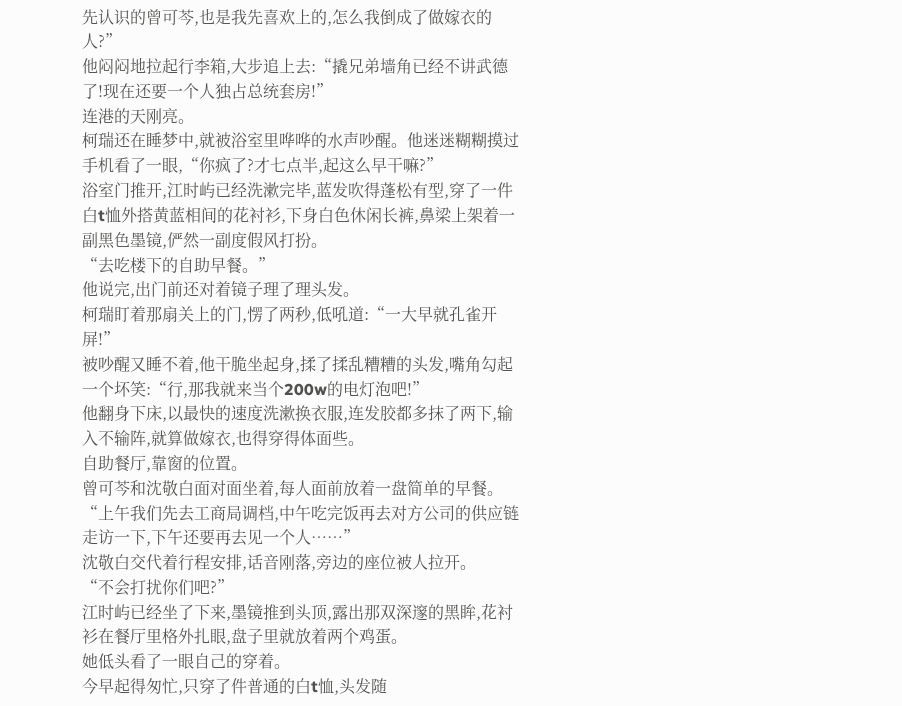先认识的曾可芩,也是我先喜欢上的,怎么我倒成了做嫁衣的人?”
他闷闷地拉起行李箱,大步追上去:“撬兄弟墙角已经不讲武德了!现在还要一个人独占总统套房!”
连港的天刚亮。
柯瑞还在睡梦中,就被浴室里哗哗的水声吵醒。他迷迷糊糊摸过手机看了一眼,“你疯了?才七点半,起这么早干嘛?”
浴室门推开,江时屿已经洗漱完毕,蓝发吹得蓬松有型,穿了一件白t恤外搭黄蓝相间的花衬衫,下身白色休闲长裤,鼻梁上架着一副黑色墨镜,俨然一副度假风打扮。
“去吃楼下的自助早餐。”
他说完,出门前还对着镜子理了理头发。
柯瑞盯着那扇关上的门,愣了两秒,低吼道:“一大早就孔雀开屏!”
被吵醒又睡不着,他干脆坐起身,揉了揉乱糟糟的头发,嘴角勾起一个坏笑:“行,那我就来当个200w的电灯泡吧!”
他翻身下床,以最快的速度洗漱换衣服,连发胶都多抹了两下,输入不输阵,就算做嫁衣,也得穿得体面些。
自助餐厅,靠窗的位置。
曾可芩和沈敬白面对面坐着,每人面前放着一盘简单的早餐。
“上午我们先去工商局调档,中午吃完饭再去对方公司的供应链走访一下,下午还要再去见一个人……”
沈敬白交代着行程安排,话音刚落,旁边的座位被人拉开。
“不会打扰你们吧?”
江时屿已经坐了下来,墨镜推到头顶,露出那双深邃的黑眸,花衬衫在餐厅里格外扎眼,盘子里就放着两个鸡蛋。
她低头看了一眼自己的穿着。
今早起得匆忙,只穿了件普通的白t恤,头发随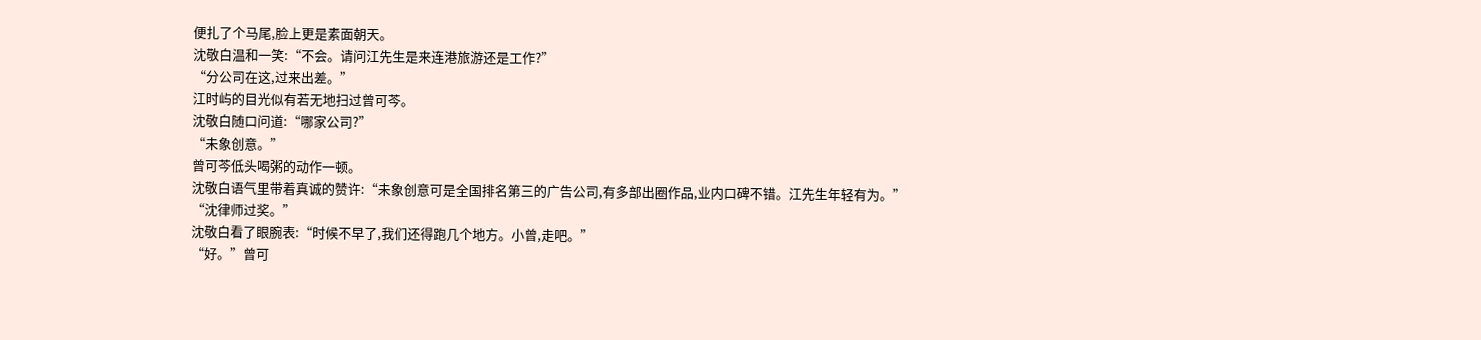便扎了个马尾,脸上更是素面朝天。
沈敬白温和一笑:“不会。请问江先生是来连港旅游还是工作?”
“分公司在这,过来出差。”
江时屿的目光似有若无地扫过曾可芩。
沈敬白随口问道:“哪家公司?”
“未象创意。”
曾可芩低头喝粥的动作一顿。
沈敬白语气里带着真诚的赞许:“未象创意可是全国排名第三的广告公司,有多部出圈作品,业内口碑不错。江先生年轻有为。”
“沈律师过奖。”
沈敬白看了眼腕表:“时候不早了,我们还得跑几个地方。小曾,走吧。”
“好。”曾可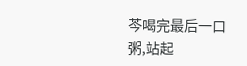芩喝完最后一口粥,站起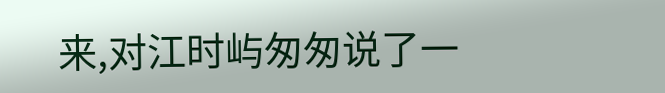来,对江时屿匆匆说了一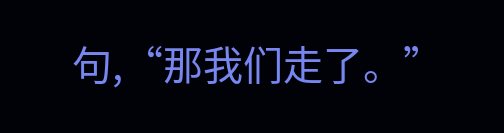句,“那我们走了。”